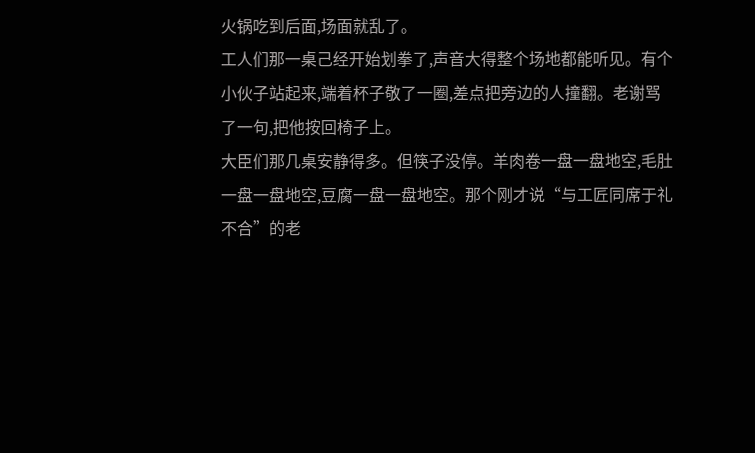火锅吃到后面,场面就乱了。
工人们那一桌己经开始划拳了,声音大得整个场地都能听见。有个小伙子站起来,端着杯子敬了一圈,差点把旁边的人撞翻。老谢骂了一句,把他按回椅子上。
大臣们那几桌安静得多。但筷子没停。羊肉卷一盘一盘地空,毛肚一盘一盘地空,豆腐一盘一盘地空。那个刚才说“与工匠同席于礼不合”的老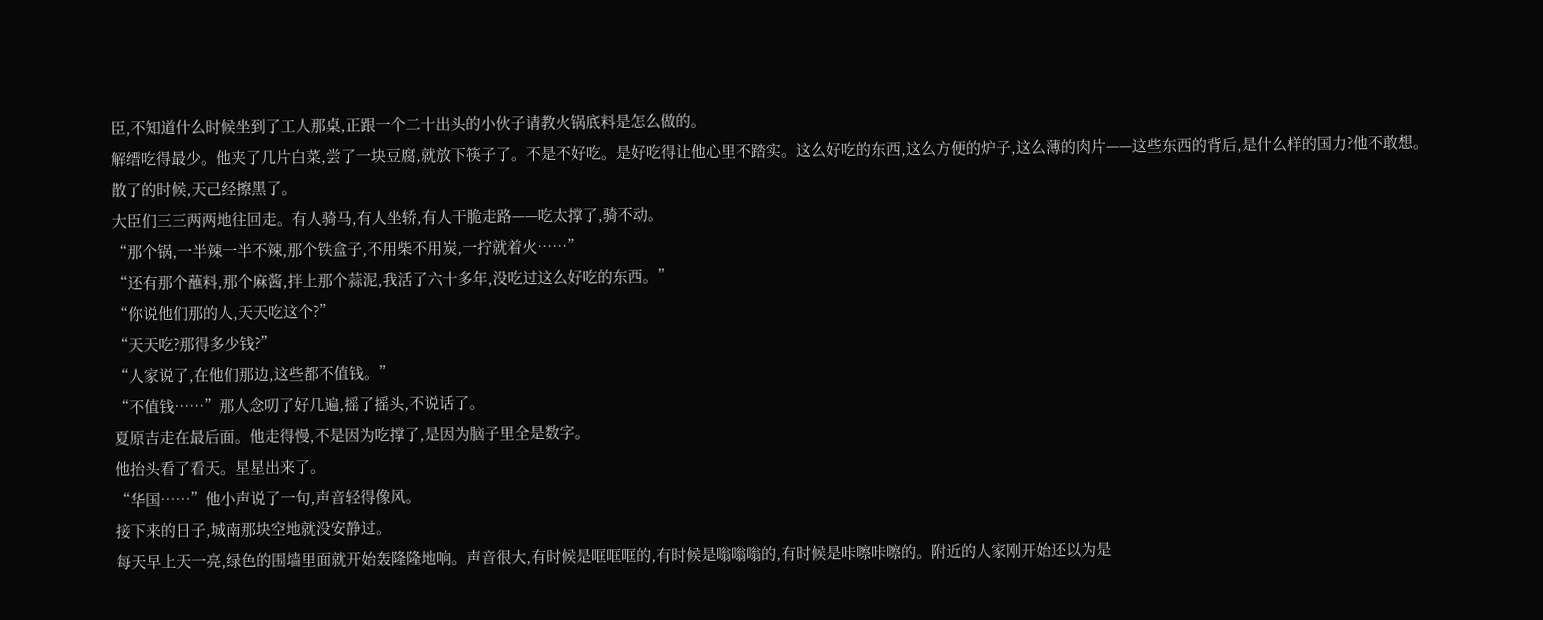臣,不知道什么时候坐到了工人那桌,正跟一个二十出头的小伙子请教火锅底料是怎么做的。
解缙吃得最少。他夹了几片白菜,尝了一块豆腐,就放下筷子了。不是不好吃。是好吃得让他心里不踏实。这么好吃的东西,这么方便的炉子,这么薄的肉片——这些东西的背后,是什么样的国力?他不敢想。
散了的时候,天己经擦黑了。
大臣们三三两两地往回走。有人骑马,有人坐轿,有人干脆走路——吃太撑了,骑不动。
“那个锅,一半辣一半不辣,那个铁盒子,不用柴不用炭,一拧就着火……”
“还有那个蘸料,那个麻酱,拌上那个蒜泥,我活了六十多年,没吃过这么好吃的东西。”
“你说他们那的人,天天吃这个?”
“天天吃?那得多少钱?”
“人家说了,在他们那边,这些都不值钱。”
“不值钱……”那人念叨了好几遍,摇了摇头,不说话了。
夏原吉走在最后面。他走得慢,不是因为吃撑了,是因为脑子里全是数字。
他抬头看了看天。星星出来了。
“华国……”他小声说了一句,声音轻得像风。
接下来的日子,城南那块空地就没安静过。
每天早上天一亮,绿色的围墙里面就开始轰隆隆地响。声音很大,有时候是哐哐哐的,有时候是嗡嗡嗡的,有时候是咔嚓咔嚓的。附近的人家刚开始还以为是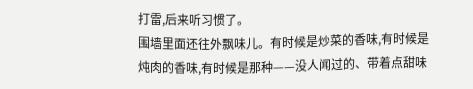打雷,后来听习惯了。
围墙里面还往外飘味儿。有时候是炒菜的香味,有时候是炖肉的香味,有时候是那种——没人闻过的、带着点甜味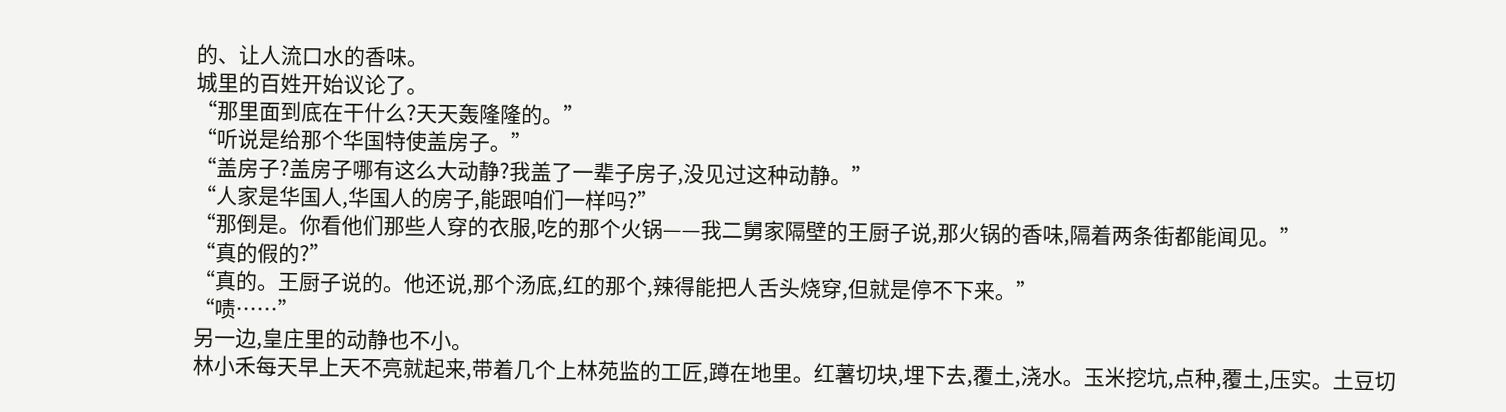的、让人流口水的香味。
城里的百姓开始议论了。
“那里面到底在干什么?天天轰隆隆的。”
“听说是给那个华国特使盖房子。”
“盖房子?盖房子哪有这么大动静?我盖了一辈子房子,没见过这种动静。”
“人家是华国人,华国人的房子,能跟咱们一样吗?”
“那倒是。你看他们那些人穿的衣服,吃的那个火锅——我二舅家隔壁的王厨子说,那火锅的香味,隔着两条街都能闻见。”
“真的假的?”
“真的。王厨子说的。他还说,那个汤底,红的那个,辣得能把人舌头烧穿,但就是停不下来。”
“啧……”
另一边,皇庄里的动静也不小。
林小禾每天早上天不亮就起来,带着几个上林苑监的工匠,蹲在地里。红薯切块,埋下去,覆土,浇水。玉米挖坑,点种,覆土,压实。土豆切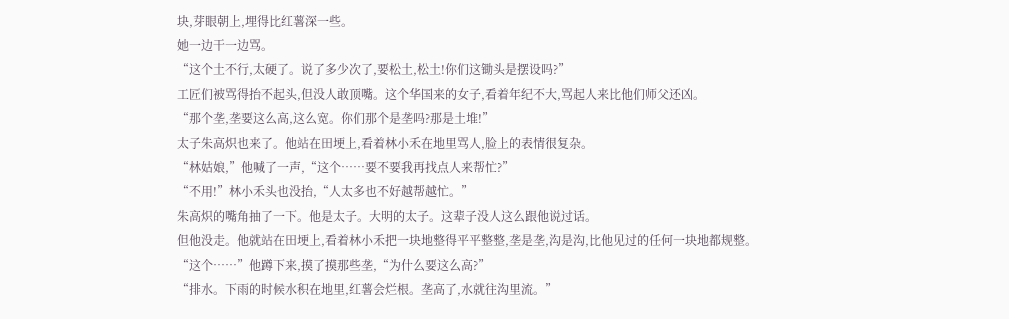块,芽眼朝上,埋得比红薯深一些。
她一边干一边骂。
“这个土不行,太硬了。说了多少次了,要松土,松土!你们这锄头是摆设吗?”
工匠们被骂得抬不起头,但没人敢顶嘴。这个华国来的女子,看着年纪不大,骂起人来比他们师父还凶。
“那个垄,垄要这么高,这么宽。你们那个是垄吗?那是土堆!”
太子朱高炽也来了。他站在田埂上,看着林小禾在地里骂人,脸上的表情很复杂。
“林姑娘,”他喊了一声,“这个……要不要我再找点人来帮忙?”
“不用!”林小禾头也没抬,“人太多也不好越帮越忙。”
朱高炽的嘴角抽了一下。他是太子。大明的太子。这辈子没人这么跟他说过话。
但他没走。他就站在田埂上,看着林小禾把一块地整得平平整整,垄是垄,沟是沟,比他见过的任何一块地都规整。
“这个……”他蹲下来,摸了摸那些垄,“为什么要这么高?”
“排水。下雨的时候水积在地里,红薯会烂根。垄高了,水就往沟里流。”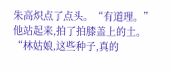朱高炽点了点头。“有道理。”
他站起来,拍了拍膝盖上的土。“林姑娘,这些种子,真的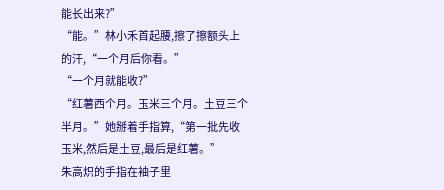能长出来?”
“能。”林小禾首起腰,擦了擦额头上的汗,“一个月后你看。”
“一个月就能收?”
“红薯西个月。玉米三个月。土豆三个半月。”她掰着手指算,“第一批先收玉米,然后是土豆,最后是红薯。”
朱高炽的手指在袖子里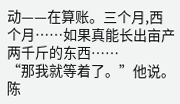动——在算账。三个月,西个月……如果真能长出亩产两千斤的东西……
“那我就等着了。”他说。
陈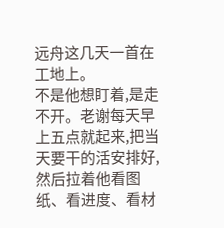远舟这几天一首在工地上。
不是他想盯着,是走不开。老谢每天早上五点就起来,把当天要干的活安排好,然后拉着他看图纸、看进度、看材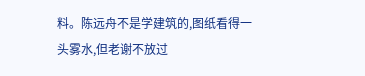料。陈远舟不是学建筑的,图纸看得一头雾水,但老谢不放过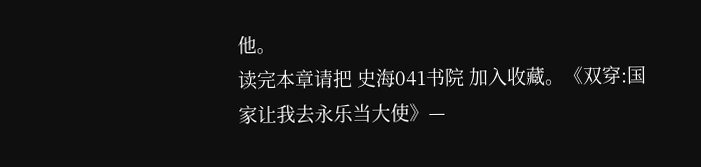他。
读完本章请把 史海041书院 加入收藏。《双穿:国家让我去永乐当大使》—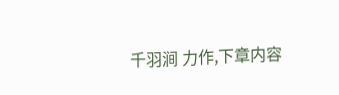千羽涧 力作,下章内容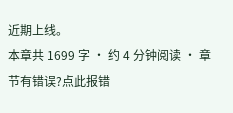近期上线。
本章共 1699 字 · 约 4 分钟阅读 · 章节有错误?点此报错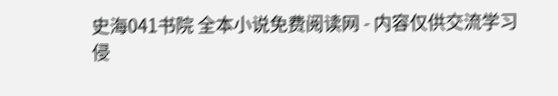史海041书院 全本小说免费阅读网 - 内容仅供交流学习
侵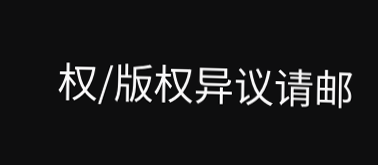权/版权异议请邮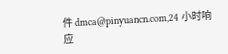件 dmca@pinyuancn.com,24 小时响应